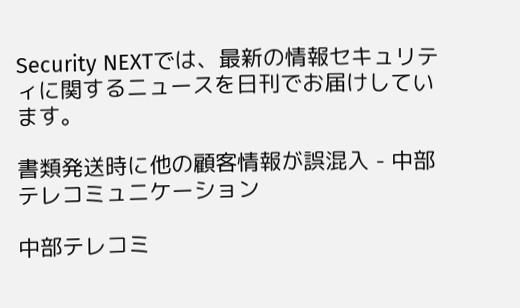Security NEXTでは、最新の情報セキュリティに関するニュースを日刊でお届けしています。

書類発送時に他の顧客情報が誤混入 - 中部テレコミュニケーション

中部テレコミ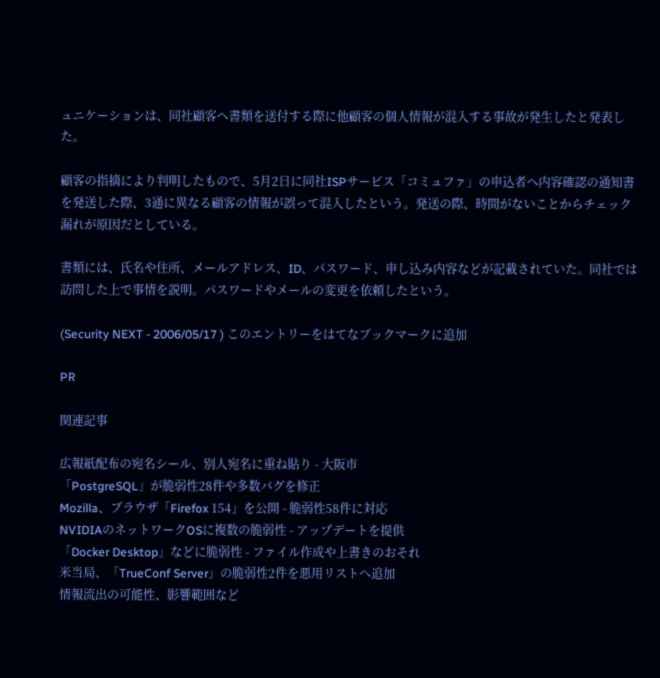ュニケーションは、同社顧客へ書類を送付する際に他顧客の個人情報が混入する事故が発生したと発表した。

顧客の指摘により判明したもので、5月2日に同社ISPサービス「コミュファ」の申込者へ内容確認の通知書を発送した際、3通に異なる顧客の情報が誤って混入したという。発送の際、時間がないことからチェック漏れが原因だとしている。

書類には、氏名や住所、メールアドレス、ID、パスワード、申し込み内容などが記載されていた。同社では訪問した上で事情を説明。パスワードやメールの変更を依頼したという。

(Security NEXT - 2006/05/17 ) このエントリーをはてなブックマークに追加

PR

関連記事

広報紙配布の宛名シール、別人宛名に重ね貼り - 大阪市
「PostgreSQL」が脆弱性28件や多数バグを修正
Mozilla、ブラウザ「Firefox 154」を公開 - 脆弱性58件に対応
NVIDIAのネットワークOSに複数の脆弱性 - アップデートを提供
「Docker Desktop」などに脆弱性 - ファイル作成や上書きのおそれ
米当局、「TrueConf Server」の脆弱性2件を悪用リストへ追加
情報流出の可能性、影響範囲など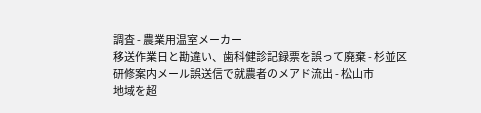調査 - 農業用温室メーカー
移送作業日と勘違い、歯科健診記録票を誤って廃棄 - 杉並区
研修案内メール誤送信で就農者のメアド流出 - 松山市
地域を超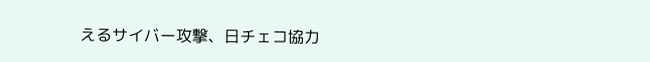えるサイバー攻撃、日チェコ協力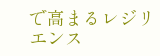で高まるレジリエンス